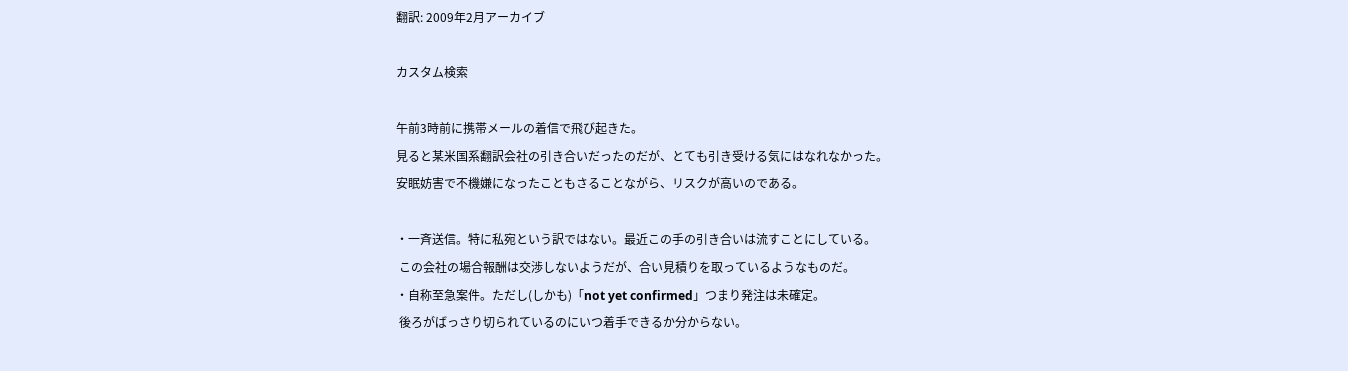翻訳: 2009年2月アーカイブ

カスタム検索

午前3時前に携帯メールの着信で飛び起きた。
見ると某米国系翻訳会社の引き合いだったのだが、とても引き受ける気にはなれなかった。
安眠妨害で不機嫌になったこともさることながら、リスクが高いのである。

・一斉送信。特に私宛という訳ではない。最近この手の引き合いは流すことにしている。
 この会社の場合報酬は交渉しないようだが、合い見積りを取っているようなものだ。
・自称至急案件。ただし(しかも)「not yet confirmed」つまり発注は未確定。
 後ろがばっさり切られているのにいつ着手できるか分からない。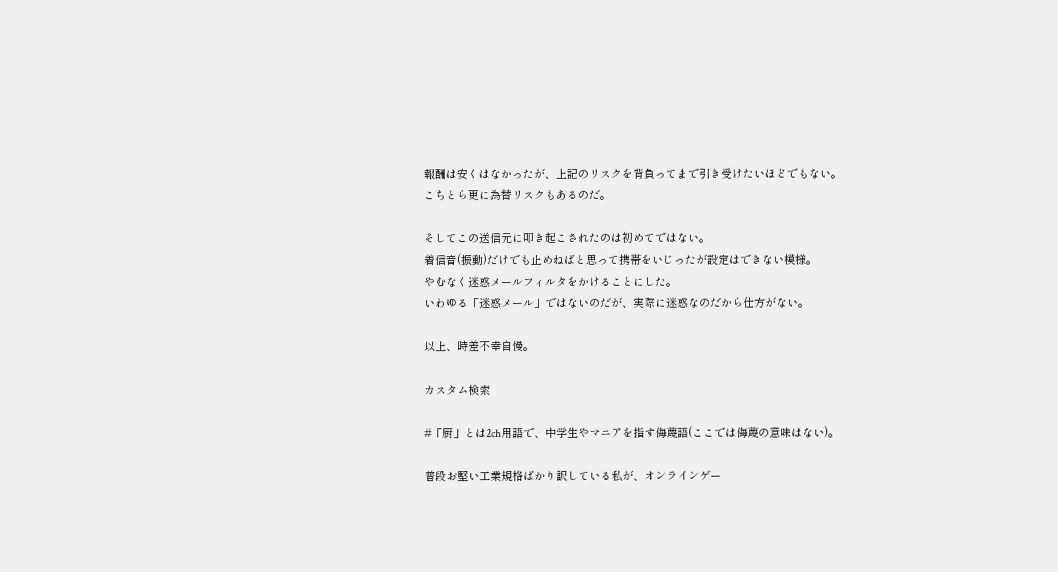報酬は安くはなかったが、上記のリスクを背負ってまで引き受けたいほどでもない。
こちとら更に為替リスクもあるのだ。

そしてこの送信元に叩き起こされたのは初めてではない。
着信音(振動)だけでも止めねばと思って携帯をいじったが設定はできない模様。
やむなく迷惑メールフィルタをかけることにした。
いわゆる「迷惑メール」ではないのだが、実際に迷惑なのだから仕方がない。

以上、時差不幸自慢。

カスタム検索

#「厨」とは2ch用語で、中学生やマニアを指す侮蔑語(ここでは侮蔑の意味はない)。

普段お堅い工業規格ばかり訳している私が、オンラインゲー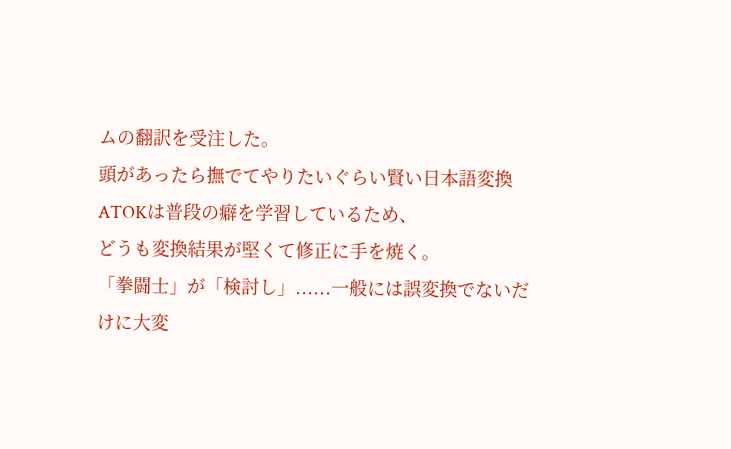ムの翻訳を受注した。
頭があったら撫でてやりたいぐらい賢い日本語変換ATOKは普段の癖を学習しているため、
どうも変換結果が堅くて修正に手を焼く。
「拳闘士」が「検討し」......一般には誤変換でないだけに大変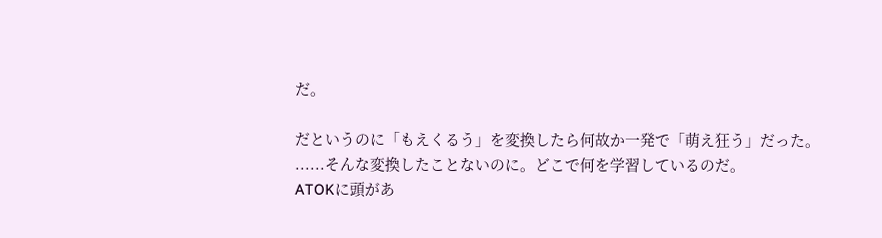だ。

だというのに「もえくるう」を変換したら何故か一発で「萌え狂う」だった。
......そんな変換したことないのに。どこで何を学習しているのだ。
ATOKに頭があ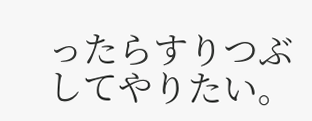ったらすりつぶしてやりたい。